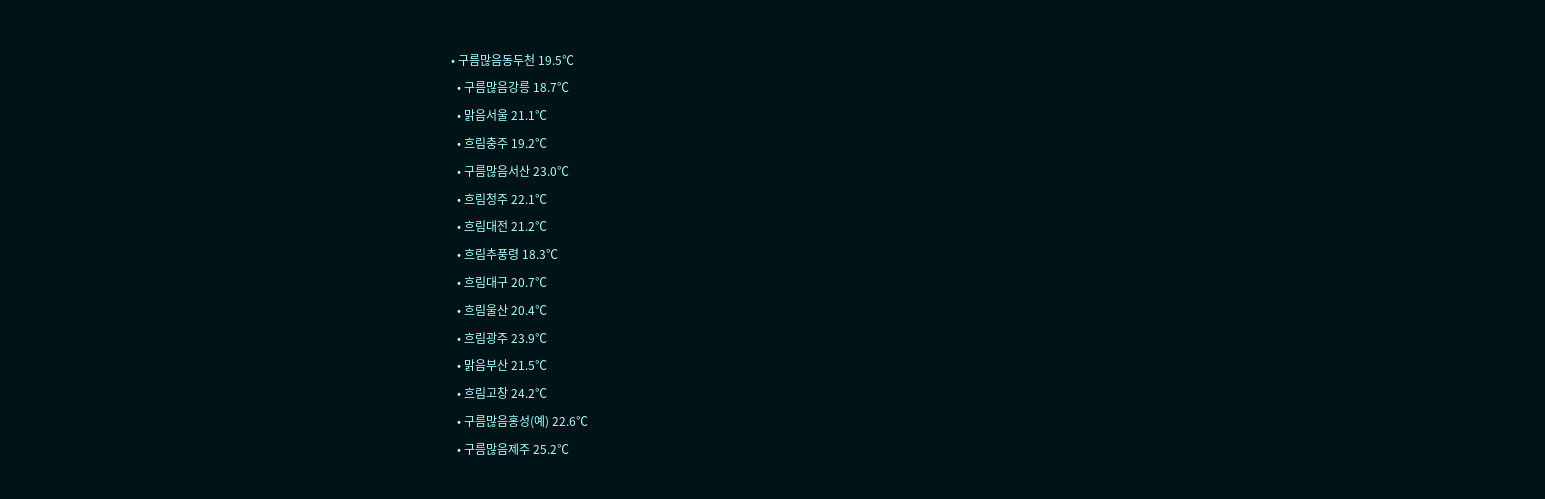• 구름많음동두천 19.5℃
  • 구름많음강릉 18.7℃
  • 맑음서울 21.1℃
  • 흐림충주 19.2℃
  • 구름많음서산 23.0℃
  • 흐림청주 22.1℃
  • 흐림대전 21.2℃
  • 흐림추풍령 18.3℃
  • 흐림대구 20.7℃
  • 흐림울산 20.4℃
  • 흐림광주 23.9℃
  • 맑음부산 21.5℃
  • 흐림고창 24.2℃
  • 구름많음홍성(예) 22.6℃
  • 구름많음제주 25.2℃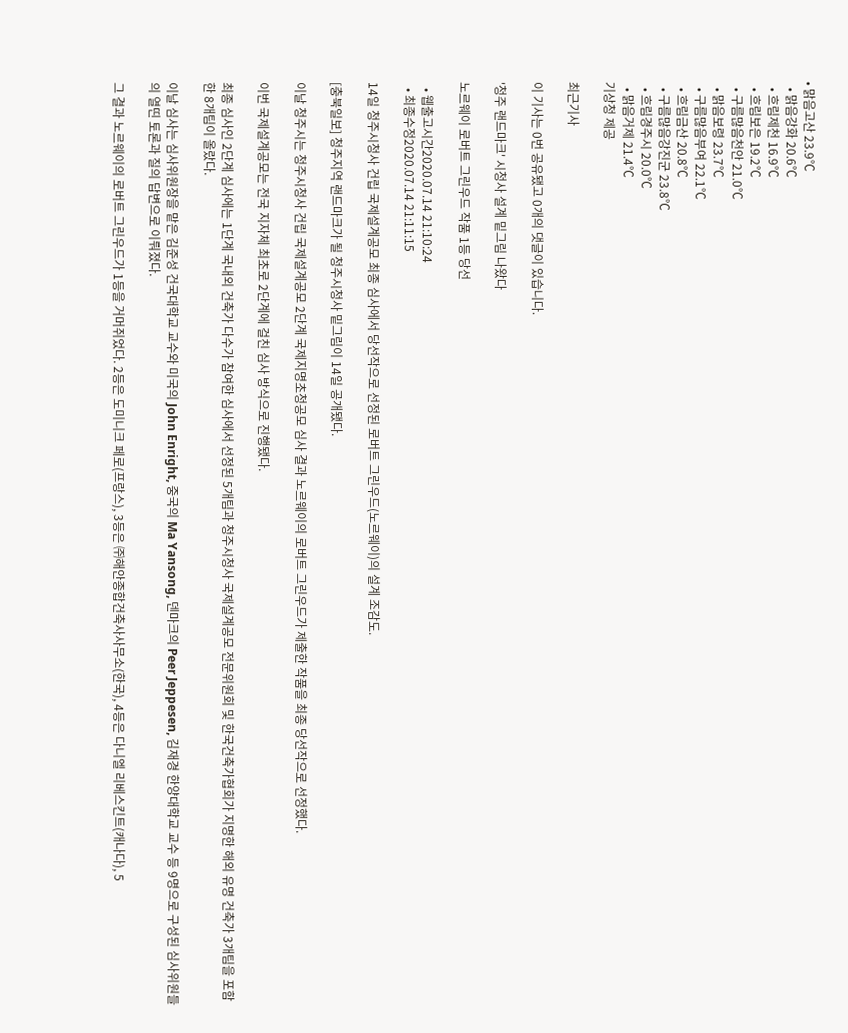• 맑음고산 23.9℃
  • 맑음강화 20.6℃
  • 흐림제천 16.9℃
  • 흐림보은 19.2℃
  • 구름많음천안 21.0℃
  • 맑음보령 23.7℃
  • 구름많음부여 22.1℃
  • 흐림금산 20.8℃
  • 구름많음강진군 23.8℃
  • 흐림경주시 20.0℃
  • 맑음거제 21.4℃
기상청 제공

최근기사

이 기사는 0번 공유됐고 0개의 댓글이 있습니다.

'청주 랜드마크' 시청사 설계 밑그림 나왔다

노르웨이 로버트 그린우드 작품 1등 당선

  • 웹출고시간2020.07.14 21:10:24
  • 최종수정2020.07.14 21:11:15

14일 청주시청사 건립 국제설계공모 최종 심사에서 당선작으로 선정된 로버트 그린우드(노르웨이)의 설계 조감도.

[충북일보] 청주지역 랜드마크가 될 청주시청사 밑그림이 14일 공개됐다.

이날 청주시는 청주시청사 건립 국제설계공모 2단계 국제지명초청공모 심사 결과 노르웨이의 로버트 그린우드가 제출한 작품을 최종 당선작으로 선정했다.

이번 국제설계공모는 전국 지자체 최초로 2단계에 걸친 심사 방식으로 진행됐다.

최종 심사인 2단계 심사에는 1단계 국내외 건축가 다수가 참여한 심사에서 선정된 5개팀과 청주시청사 국제설계공모 전문위원회 및 한국건축가협회가 지명한 해외 유명 건축가 3개팀을 포함한 8개팀이 올랐다.

이날 심사는 심사위원장을 맡은 김준성 건국대학교 교수와 미국의 John Enright, 중국의 Ma Yansong, 덴마크의 Peer Jeppesen, 김재경 한양대학교 교수 등 9명으로 구성된 심사위원들의 열띤 토론과 질의 답변으로 이뤄졌다.

그 결과 노르웨이의 로버트 그린우드가 1등을 거머쥐었다. 2등은 도미니크 페로(프랑스), 3등은 ㈜해안종합건축사사무소(한국), 4등은 다니엘 리베스킨트(캐나다), 5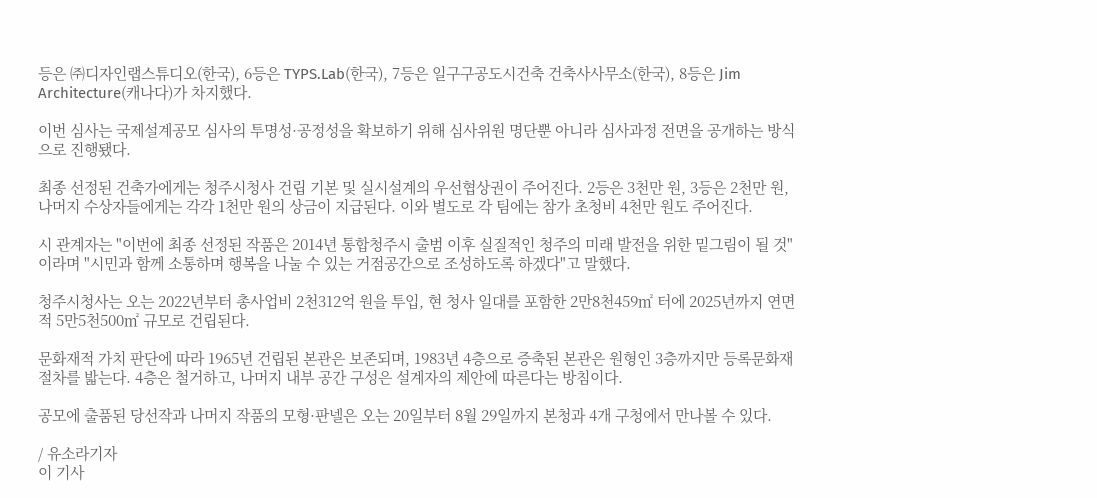등은 ㈜디자인랩스튜디오(한국), 6등은 TYPS.Lab(한국), 7등은 일구구공도시건축 건축사사무소(한국), 8등은 Jim Architecture(캐나다)가 차지했다.

이번 심사는 국제설계공모 심사의 투명성·공정성을 확보하기 위해 심사위원 명단뿐 아니라 심사과정 전면을 공개하는 방식으로 진행됐다.

최종 선정된 건축가에게는 청주시청사 건립 기본 및 실시설계의 우선협상권이 주어진다. 2등은 3천만 원, 3등은 2천만 원, 나머지 수상자들에게는 각각 1천만 원의 상금이 지급된다. 이와 별도로 각 팀에는 참가 초청비 4천만 원도 주어진다.

시 관계자는 "이번에 최종 선정된 작품은 2014년 통합청주시 출범 이후 실질적인 청주의 미래 발전을 위한 밑그림이 될 것"이라며 "시민과 함께 소통하며 행복을 나눌 수 있는 거점공간으로 조성하도록 하겠다"고 말했다.

청주시청사는 오는 2022년부터 총사업비 2천312억 원을 투입, 현 청사 일대를 포함한 2만8천459㎡ 터에 2025년까지 연면적 5만5천500㎡ 규모로 건립된다.

문화재적 가치 판단에 따라 1965년 건립된 본관은 보존되며, 1983년 4층으로 증축된 본관은 원형인 3층까지만 등록문화재 절차를 밟는다. 4층은 철거하고, 나머지 내부 공간 구성은 설계자의 제안에 따른다는 방침이다.

공모에 출품된 당선작과 나머지 작품의 모형·판넬은 오는 20일부터 8월 29일까지 본청과 4개 구청에서 만나볼 수 있다.

/ 유소라기자
이 기사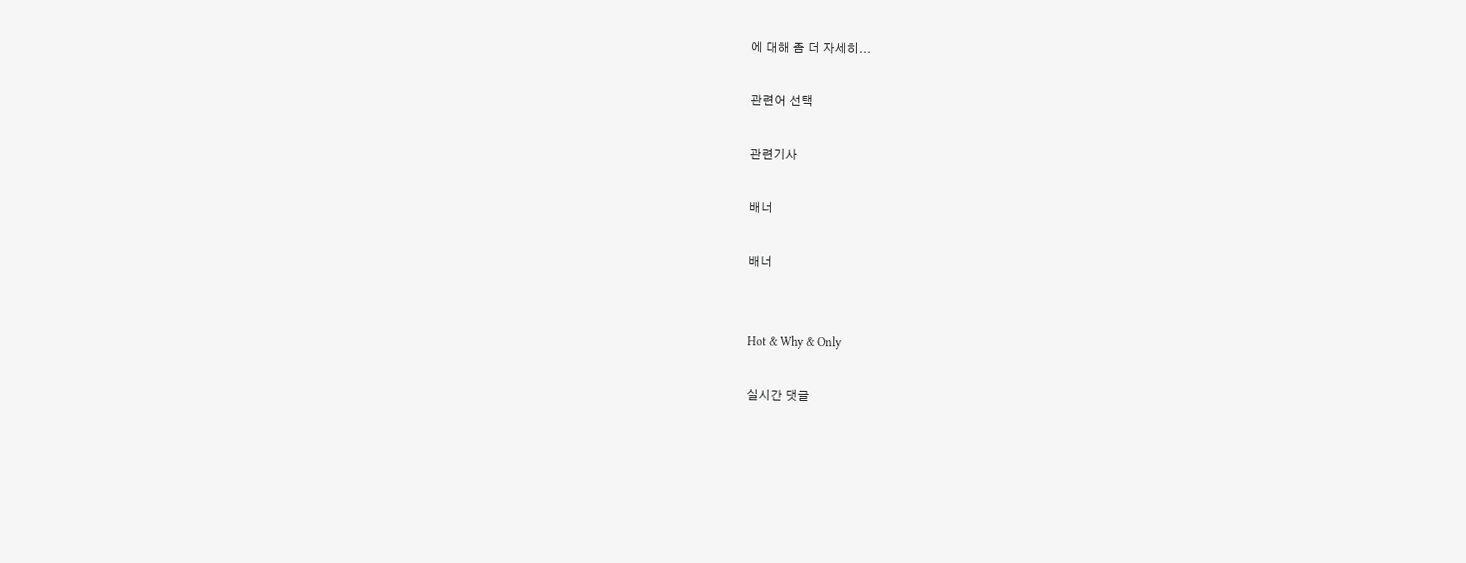에 대해 좀 더 자세히...

관련어 선택

관련기사

배너

배너


Hot & Why & Only

실시간 댓글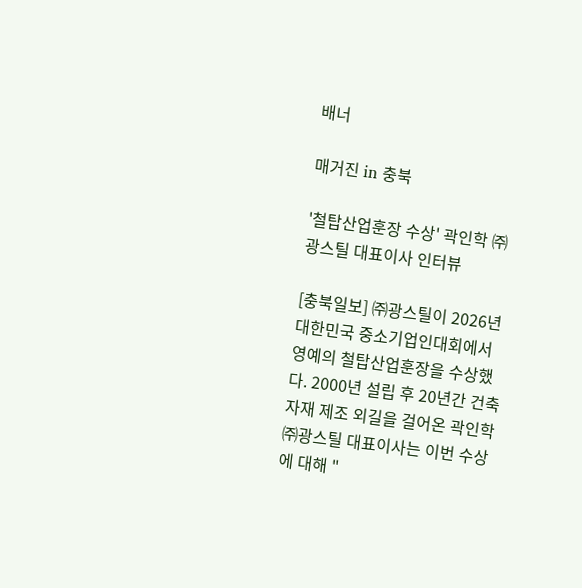배너

매거진 in 충북

'철탑산업훈장 수상' 곽인학 ㈜광스틸 대표이사 인터뷰

[충북일보] ㈜광스틸이 2026년 대한민국 중소기업인대회에서 영예의 철탑산업훈장을 수상했다. 2000년 설립 후 20년간 건축자재 제조 외길을 걸어온 곽인학 ㈜광스틸 대표이사는 이번 수상에 대해 "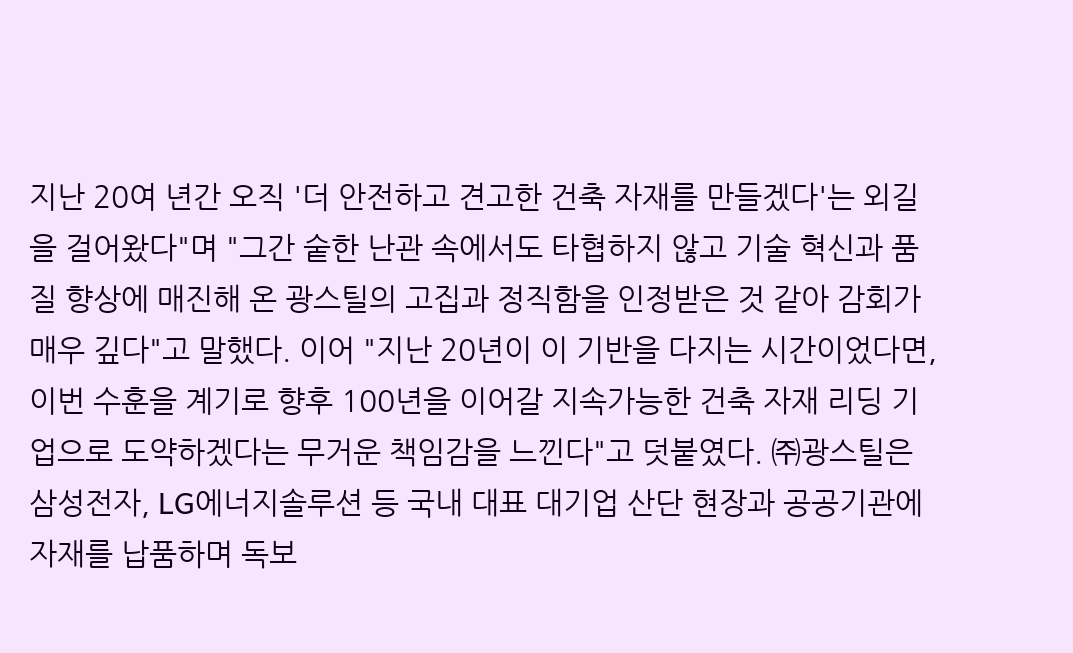지난 20여 년간 오직 '더 안전하고 견고한 건축 자재를 만들겠다'는 외길을 걸어왔다"며 "그간 숱한 난관 속에서도 타협하지 않고 기술 혁신과 품질 향상에 매진해 온 광스틸의 고집과 정직함을 인정받은 것 같아 감회가 매우 깊다"고 말했다. 이어 "지난 20년이 이 기반을 다지는 시간이었다면, 이번 수훈을 계기로 향후 100년을 이어갈 지속가능한 건축 자재 리딩 기업으로 도약하겠다는 무거운 책임감을 느낀다"고 덧붙였다. ㈜광스틸은 삼성전자, LG에너지솔루션 등 국내 대표 대기업 산단 현장과 공공기관에 자재를 납품하며 독보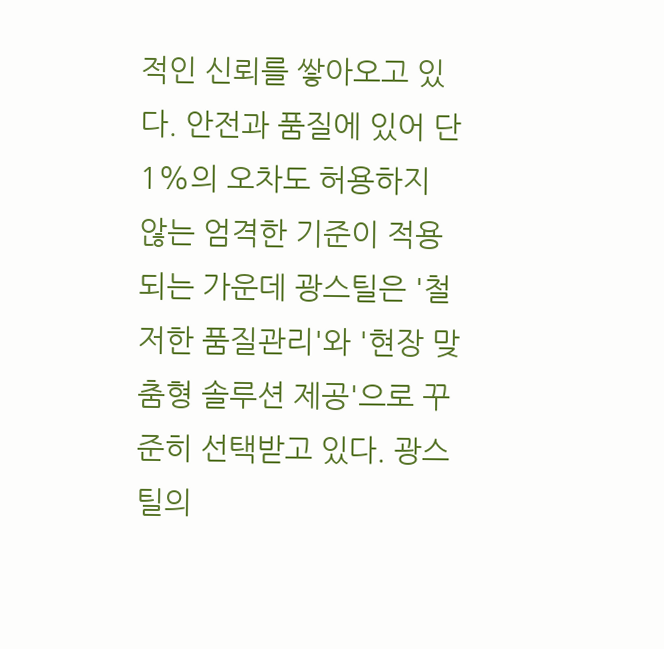적인 신뢰를 쌓아오고 있다. 안전과 품질에 있어 단 1%의 오차도 허용하지 않는 엄격한 기준이 적용되는 가운데 광스틸은 '철저한 품질관리'와 '현장 맞춤형 솔루션 제공'으로 꾸준히 선택받고 있다. 광스틸의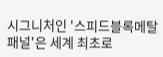시그니처인 '스피드블록메탈패널'은 세계 최초로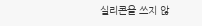실리콘을 쓰지 않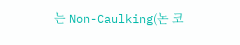는 Non-Caulking(논 코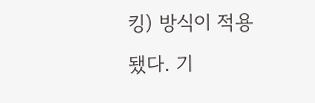킹) 방식이 적용됐다. 기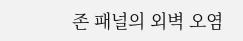존 패널의 외벽 오염